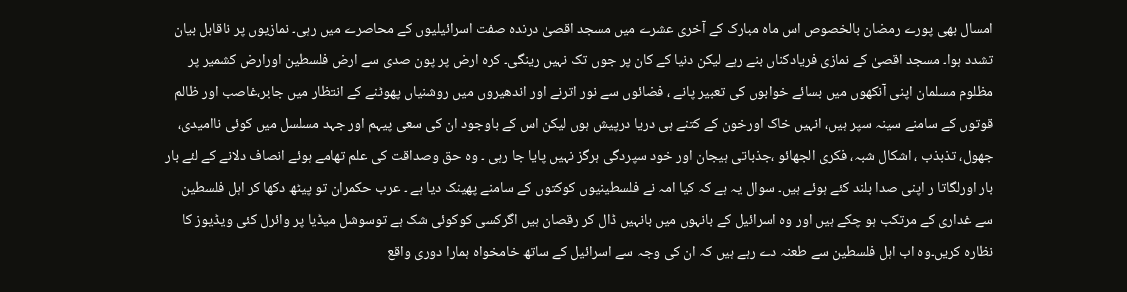امسال بھی پورے رمضان بالخصوص اس ماہ مبارک کے آخری عشرے میں مسجد اقصیٰ درندہ صفت اسرائیلیوں کے محاصرے میں رہی۔ نمازیوں پر ناقابل بیان تشدد ہوا۔ مسجد اقصیٰ کے نمازی فریادکناں بنے رہے لیکن دنیا کے کان پر جوں تک نہیں رینگی۔ کرہ ارض پر پون صدی سے ارض فلسطین اورارض کشمیر پر مظلوم مسلمان اپنی آنکھوں میں بسائے خوابوں کی تعبیر پانے ، فضائوں سے نور اترنے اور اندھیروں میں روشنیاں پھوٹنے کے انتظار میں جابر،غاصب اور ظالم قوتوں کے سامنے سینہ سپر ہیں، انہیں خاک اورخون کے کتنے ہی دریا درپیش ہوں لیکن اس کے باوجود ان کی سعی پیہم اور جہد مسلسل میں کوئی ناامیدی، جھول، تذبذب ، اشکال شبہ، فکری الجھائو ،جذباتی ہیجان اور خود سپردگی ہرگز نہیں پایا جا رہی ۔ وہ حق وصداقت کی علم تھامے ہوئے انصاف دلانے کے لئے بار بار اورلگاتا ر اپنی صدا بلند کئے ہوئے ہیں۔ سوال یہ ہے کہ کیا امہ نے فلسطینیوں کوکتوں کے سامنے پھینک دیا ہے ۔ عرب حکمران تو پیٹھ دکھا کر اہل فلسطین سے غداری کے مرتکب ہو چکے ہیں اور وہ اسرائیل کے بانہوں میں بانہیں ڈال کر رقصان ہیں اگرکسی کوکوئی شک ہے توسوشل میڈیا پر وائرل کئی ویڈیوز کا نظارہ کریں۔وہ اب اہل فلسطین سے طعنہ دے رہے ہیں کہ ان کی وجہ سے اسرائیل کے ساتھ خامخواہ ہمارا دوری واقع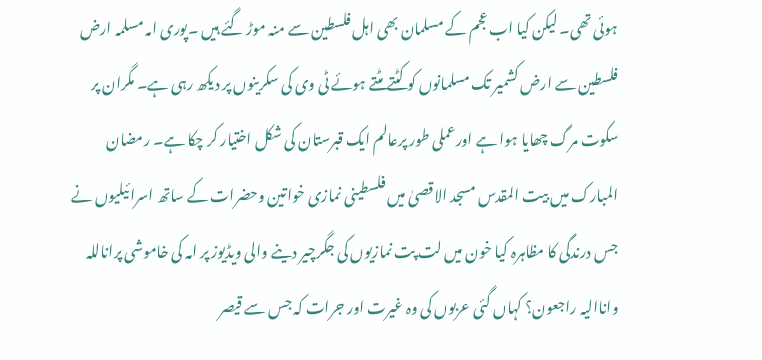ہوئی تھی۔ لیکن کیا اب عجم کے مسلمان بھی اہل فلسطین سے منہ موڑ گئے ہیں ۔پوری امہ مسلمہ ارض فلسطین سے ارض کشمیر تک مسلمانوں کو کٹتے مٹتے ہوئے ٹی وی کی سکرینوں پر دیکھ رہی ہے۔ مگران پر سکوت مرگ چھایا ہوا ہے اورعملی طور پرعالم ایک قبرستان کی شکل اختیار کر چکا ہے۔ رمضان المبارک میں بیت المقدس مسجد الاقصیٰ میں فلسطینی نمازی خواتین وحضرات کے ساتھ اسرائیلیوں نے جس درندگی کا مظاہرہ کیا خون میں لت پت نمازیوں کی جگرچیر دینے والی ویڈیوز پر امہ کی خاموشی پراناللہ واناالیہ راجعون؟ کہاں گئی عربوں کی وہ غیرت اور جرات کہ جس سے قیصر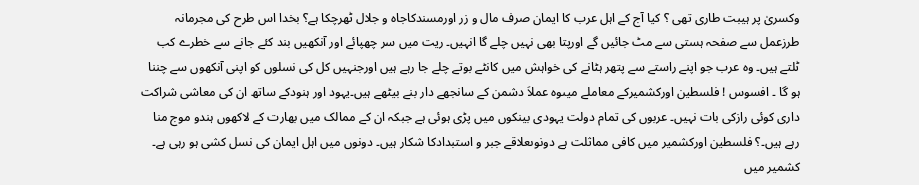وکسریٰ پر ہیبت طاری تھی ؟ کیا آج کے اہل عرب کا ایمان صرف مال و زر اورمسندکاجاہ و جلال ٹھرچکا ہے؟ بخدا اس طرح کی مجرمانہ طرزعمل سے صفحہ ہستی سے مٹ جائیں گے اورپتا بھی نہیں چلے گا انہیں۔ ریت میں سر چھپائے اور آنکھیں بند کئے جانے سے خطرے کب ٹلتے ہیں۔ وہ عرب جو اپنے راستے سے پتھر ہٹانے کی خواہش میں کانٹے بوتے چلے جا رہے ہیں اورجنہیں کل کی نسلوں کو اپنی آنکھوں سے چننا ہو گا ۔ افسوس ! فلسطین اورکشمیرکے معاملے میںوہ عملاَ دشمن کے سانجھے دار بنے بیٹھے ہیں۔یہود اور ہنودکے ساتھ ان کی معاشی شراکت داری کوئی رازکی بات نہیں۔ عربوں کی تمام دولت یہودی بینکوں میں پڑی ہوئی ہے جبکہ ان کے ممالک میں بھارت کے لاکھوں ہندو موج منا رہے ہیں۔؟ فلسطین اورکشمیر میں کافی مماثلت ہے دونوںعلاقے جبر و استبدادکا شکار ہیں۔ دونوں میں اہل ایمان کی نسل کشی ہو رہی ہے۔ کشمیر میں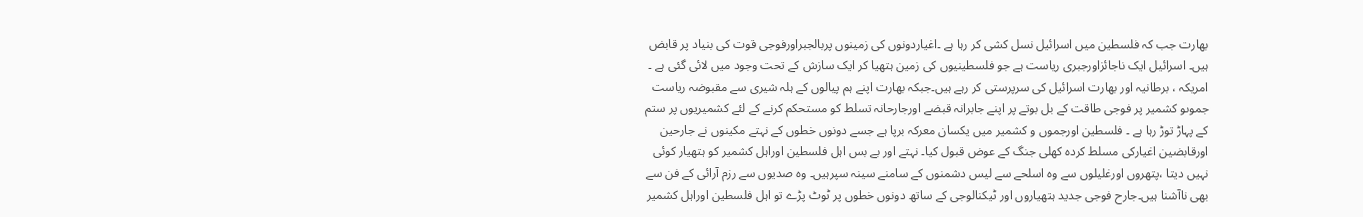بھارت جب کہ فلسطین میں اسرائیل نسل کشی کر رہا ہے ۔اغیاردونوں کی زمینوں پربالجبراورفوجی قوت کی بنیاد پر قابض ہیں۔ اسرائیل ایک ناجائزاورجبری ریاست ہے جو فلسطینیوں کی زمین ہتھیا کر ایک سازش کے تحت وجود میں لائی گئی ہے ۔ امریکہ ، برطانیہ اور بھارت اسرائیل کی سرپرستی کر رہے ہیں۔جبکہ بھارت اپنے ہم پیالوں کے ہلہ شیری سے مقبوضہ ریاست جموںو کشمیر پر فوجی طاقت کے بل بوتے پر اپنے جابرانہ قبضے اورجارحانہ تسلط کو مستحکم کرنے کے لئے کشمیریوں پر ستم کے پہاڑ توڑ رہا ہے ۔ فلسطین اورجموں و کشمیر میں یکسان معرکہ برپا ہے جسے دونوں خطوں کے نہتے مکینوں نے جارحین اورقابضین اغیارکی مسلط کردہ کھلی جنگ کے عوض قبول کیا۔ نہتے اور بے بس اہل فلسطین اوراہل کشمیر کو ہتھیار کوئی نہیں دیتا ،پتھروں اورغلیلوں سے وہ اسلحے سے لیس دشمنوں کے سامنے سینہ سپرہیں۔ وہ صدیوں سے رزم آرائی کے فن سے بھی ناآشنا ہیں۔جارح فوجی جدید ہتھیاروں اور ٹیکنالوجی کے ساتھ دونوں خطوں پر ٹوٹ پڑے تو اہل فلسطین اوراہل کشمیر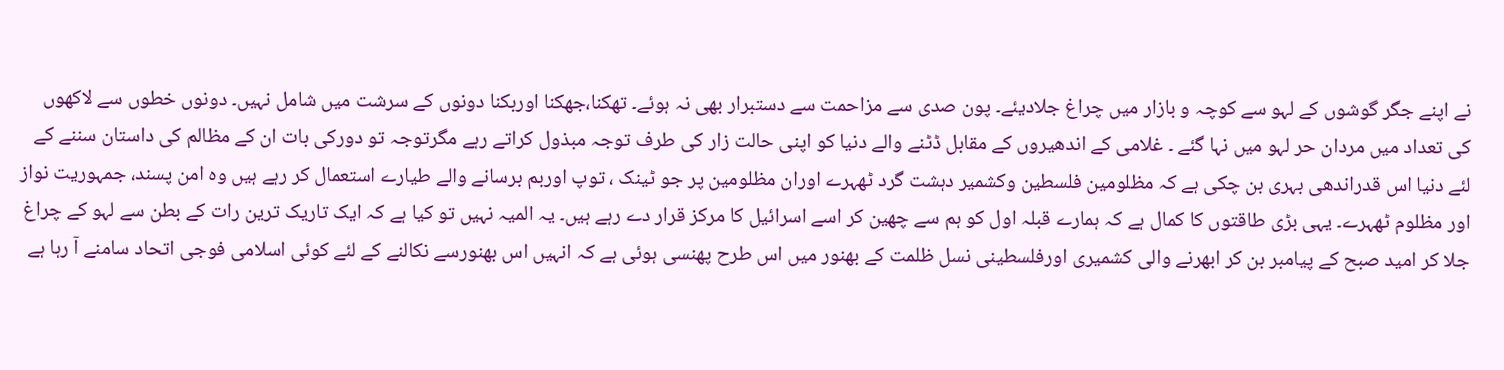نے اپنے جگر گوشوں کے لہو سے کوچہ و بازار میں چراغ جلادیئے۔ پون صدی سے مزاحمت سے دستبرار بھی نہ ہوئے۔ تھکنا،جھکنا اوربکنا دونوں کے سرشت میں شامل نہیں۔ دونوں خطوں سے لاکھوں کی تعداد میں مردان حر لہو میں نہا گئے ۔ غلامی کے اندھیروں کے مقابل ڈٹنے والے دنیا کو اپنی حالت زار کی طرف توجہ مبذول کراتے رہے مگرتوجہ تو دورکی بات ان کے مظالم کی داستان سننے کے لئے دنیا اس قدراندھی بہری بن چکی ہے کہ مظلومین فلسطین وکشمیر دہشت گرد ٹھہرے اوران مظلومین پر جو ٹینک ، توپ اوربم برسانے والے طیارے استعمال کر رہے ہیں وہ امن پسند، جمہوریت نواز اور مظلوم ٹھہرے۔ یہی بڑی طاقتوں کا کمال ہے کہ ہمارے قبلہ اول کو ہم سے چھین کر اسے اسرائیل کا مرکز قرار دے رہے ہیں۔ یہ المیہ نہیں تو کیا ہے کہ ایک تاریک ترین رات کے بطن سے لہو کے چراغ جلا کر امید صبح کے پیامبر بن کر ابھرنے والی کشمیری اورفلسطینی نسل ظلمت کے بھنور میں اس طرح پھنسی ہوئی ہے کہ انہیں اس بھنورسے نکالنے کے لئے کوئی اسلامی فوجی اتحاد سامنے آ رہا ہے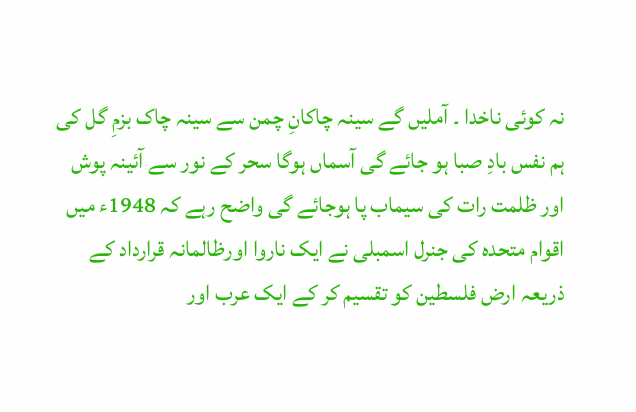نہ کوئی ناخدا ۔ آملیں گے سینہ چاکانِ چمن سے سینہ چاک بزمِ گل کی ہم نفس بادِ صبا ہو جائے گی آسماں ہوگا سحر کے نور سے آئینہ پوش اور ظلمت رات کی سیماب پا ہوجائے گی واضح رہے کہ 1948ء میں اقوام متحدہ کی جنرل اسمبلی نے ایک ناروا اورظالمانہ قرارداد کے ذریعہ ارض فلسطین کو تقسیم کر کے ایک عرب اور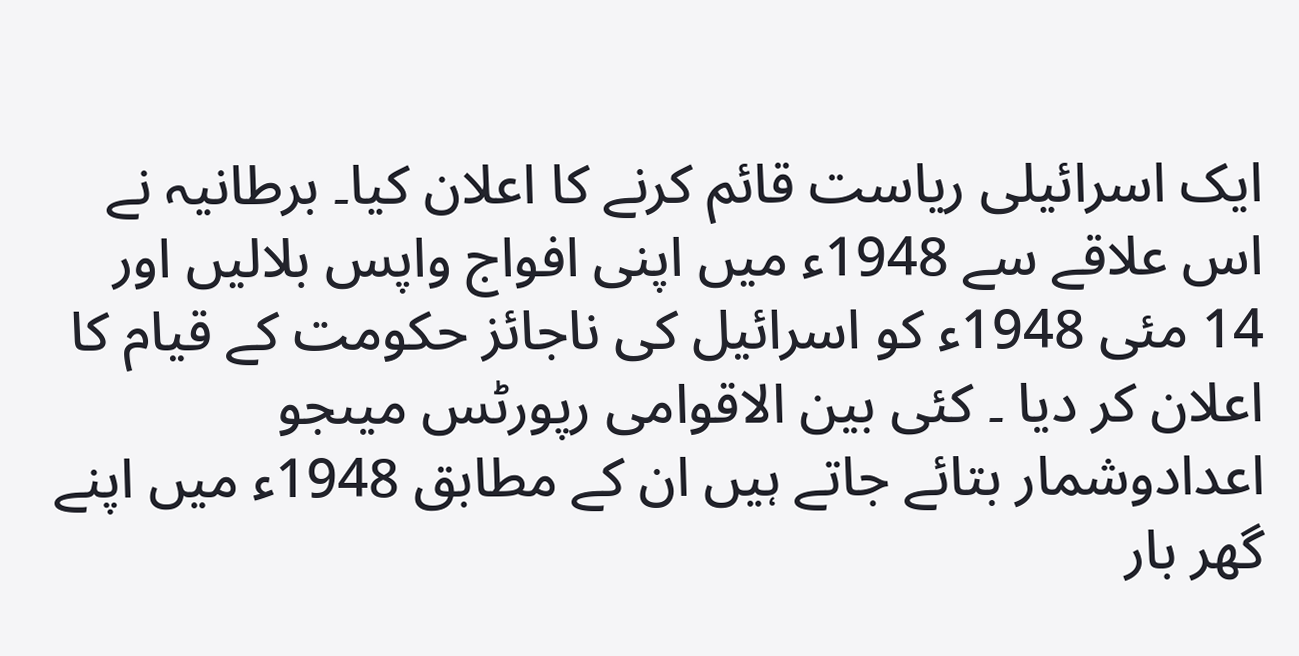ایک اسرائیلی ریاست قائم کرنے کا اعلان کیا۔ برطانیہ نے اس علاقے سے 1948ء میں اپنی افواج واپس بلالیں اور 14 مئی 1948ء کو اسرائیل کی ناجائز حکومت کے قیام کا اعلان کر دیا ۔ کئی بین الاقوامی رپورٹس میںجو اعدادوشمار بتائے جاتے ہیں ان کے مطابق 1948ء میں اپنے گھر بار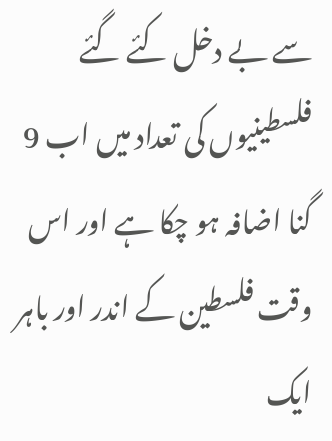سے بے دخل کئے گئے فلسطینیوں کی تعداد میں اب 9 گنا اضافہ ہو چکا ہے اور اس وقت فلسطین کے اندر اور باہر ایک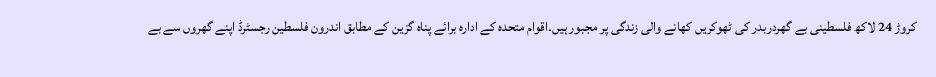کروڑ 24 لاکھ فلسطینی بے گھردربدر کی ٹھوکریں کھانے والی زندگی پر مجبور ہیں۔اقوام متحدہ کے ادارہ برائے پناہ گزین کے مطابق اندرون فلسطین رجسٹرڈ اپنے گھروں سے بے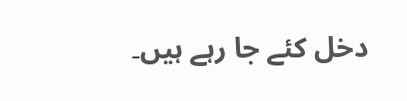دخل کئے جا رہے ہیں۔